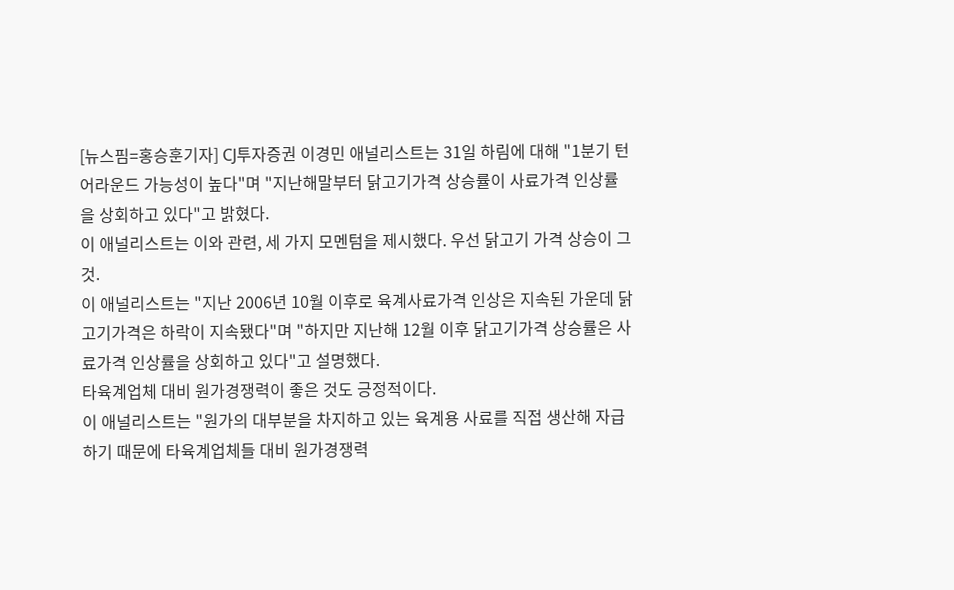[뉴스핌=홍승훈기자] CJ투자증권 이경민 애널리스트는 31일 하림에 대해 "1분기 턴어라운드 가능성이 높다"며 "지난해말부터 닭고기가격 상승률이 사료가격 인상률을 상회하고 있다"고 밝혔다.
이 애널리스트는 이와 관련, 세 가지 모멘텀을 제시했다. 우선 닭고기 가격 상승이 그것.
이 애널리스트는 "지난 2006년 10월 이후로 육계사료가격 인상은 지속된 가운데 닭고기가격은 하락이 지속됐다"며 "하지만 지난해 12월 이후 닭고기가격 상승률은 사료가격 인상률을 상회하고 있다"고 설명했다.
타육계업체 대비 원가경쟁력이 좋은 것도 긍정적이다.
이 애널리스트는 "원가의 대부분을 차지하고 있는 육계용 사료를 직접 생산해 자급하기 때문에 타육계업체들 대비 원가경쟁력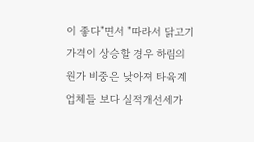이 좋다"면서 "따라서 닭고기가격이 상승할 경우 하림의 원가 비중은 낮아져 타육계업체들 보다 실적개선세가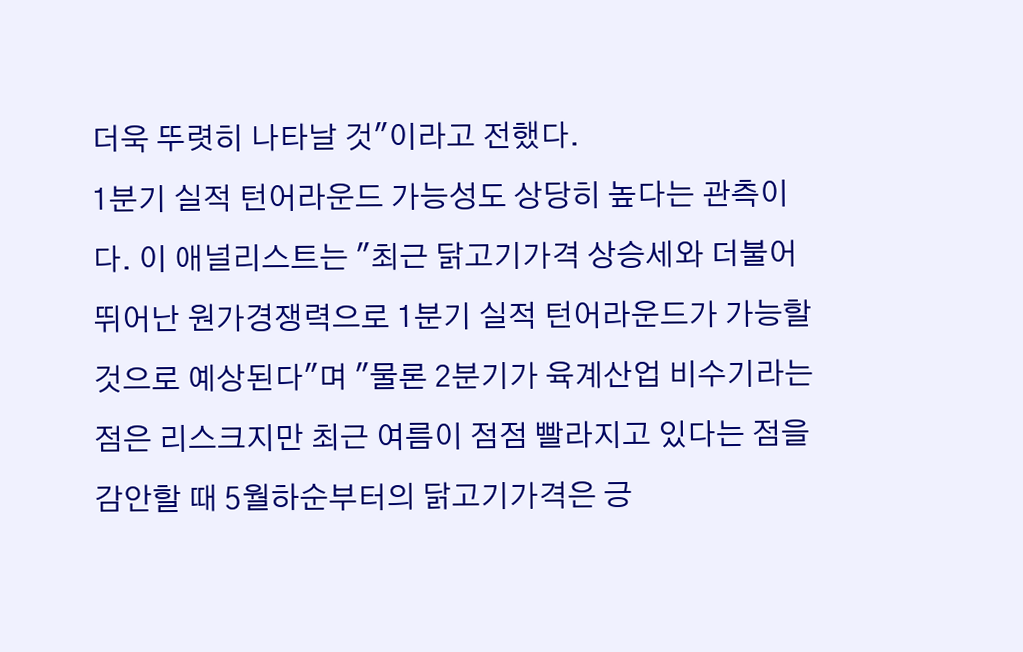더욱 뚜렷히 나타날 것"이라고 전했다.
1분기 실적 턴어라운드 가능성도 상당히 높다는 관측이다. 이 애널리스트는 "최근 닭고기가격 상승세와 더불어 뛰어난 원가경쟁력으로 1분기 실적 턴어라운드가 가능할 것으로 예상된다"며 "물론 2분기가 육계산업 비수기라는 점은 리스크지만 최근 여름이 점점 빨라지고 있다는 점을 감안할 때 5월하순부터의 닭고기가격은 긍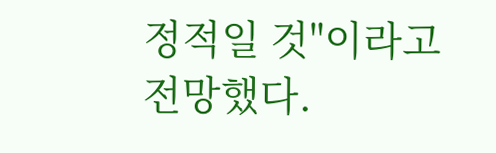정적일 것"이라고 전망했다.